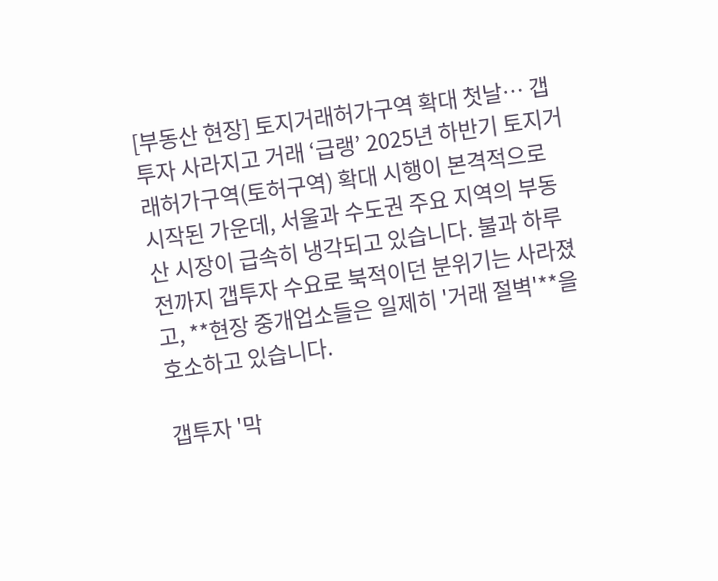[부동산 현장] 토지거래허가구역 확대 첫날… 갭투자 사라지고 거래 ‘급랭’ 2025년 하반기 토지거래허가구역(토허구역) 확대 시행이 본격적으로 시작된 가운데, 서울과 수도권 주요 지역의 부동산 시장이 급속히 냉각되고 있습니다. 불과 하루 전까지 갭투자 수요로 북적이던 분위기는 사라졌고, **현장 중개업소들은 일제히 '거래 절벽'**을 호소하고 있습니다.

갭투자 '막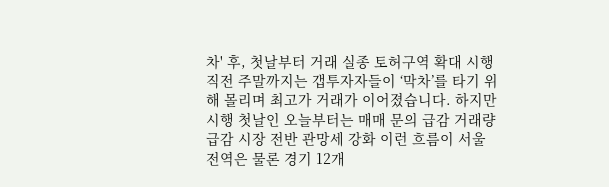차' 후, 첫날부터 거래 실종 토허구역 확대 시행 직전 주말까지는 갭투자자들이 ‘막차’를 타기 위해 몰리며 최고가 거래가 이어졌습니다. 하지만 시행 첫날인 오늘부터는 매매 문의 급감 거래량 급감 시장 전반 관망세 강화 이런 흐름이 서울 전역은 물론 경기 12개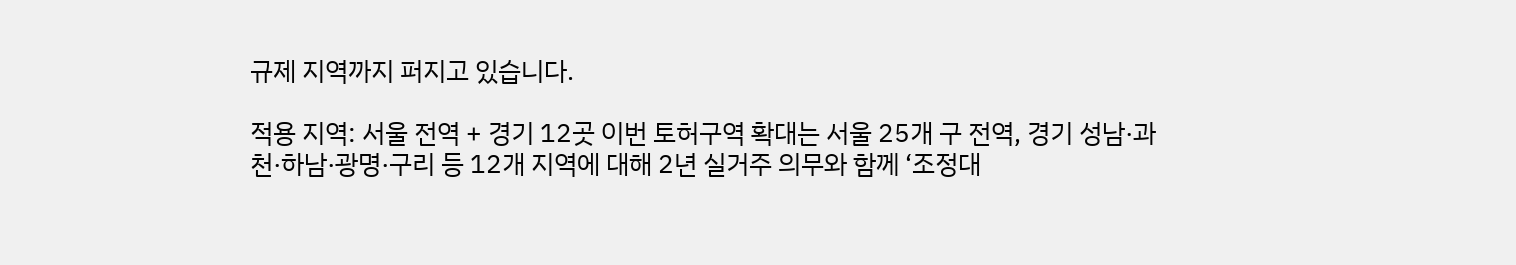규제 지역까지 퍼지고 있습니다.

적용 지역: 서울 전역 + 경기 12곳 이번 토허구역 확대는 서울 25개 구 전역, 경기 성남·과천·하남·광명·구리 등 12개 지역에 대해 2년 실거주 의무와 함께 ‘조정대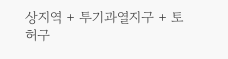상지역 + 투기과열지구 + 토허구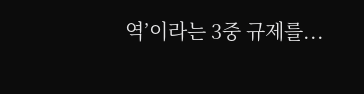역’이라는 3중 규제를...